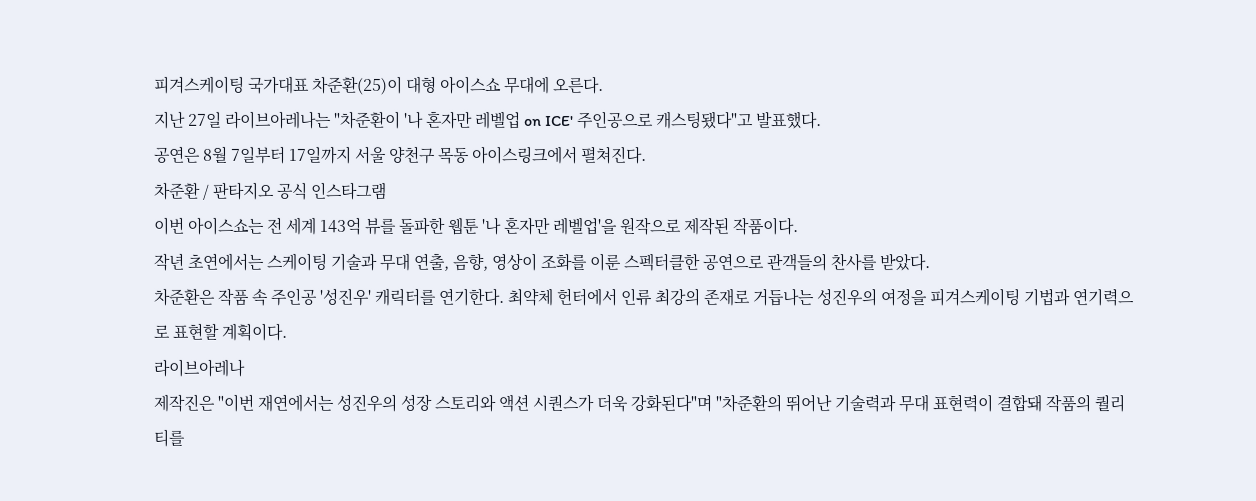피겨스케이팅 국가대표 차준환(25)이 대형 아이스쇼 무대에 오른다.
지난 27일 라이브아레나는 "차준환이 '나 혼자만 레벨업 on ICE' 주인공으로 캐스팅됐다"고 발표했다.
공연은 8월 7일부터 17일까지 서울 양천구 목동 아이스링크에서 펼쳐진다.
차준환 / 판타지오 공식 인스타그램
이번 아이스쇼는 전 세계 143억 뷰를 돌파한 웹툰 '나 혼자만 레벨업'을 원작으로 제작된 작품이다.
작년 초연에서는 스케이팅 기술과 무대 연출, 음향, 영상이 조화를 이룬 스펙터클한 공연으로 관객들의 찬사를 받았다.
차준환은 작품 속 주인공 '성진우' 캐릭터를 연기한다. 최약체 헌터에서 인류 최강의 존재로 거듭나는 성진우의 여정을 피겨스케이팅 기법과 연기력으로 표현할 계획이다.
라이브아레나
제작진은 "이번 재연에서는 성진우의 성장 스토리와 액션 시퀀스가 더욱 강화된다"며 "차준환의 뛰어난 기술력과 무대 표현력이 결합돼 작품의 퀄리티를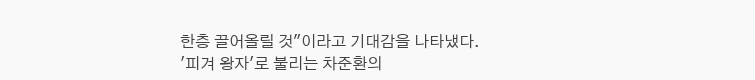한층 끌어올릴 것"이라고 기대감을 나타냈다.
'피겨 왕자'로 불리는 차준환의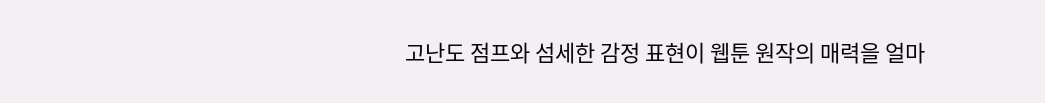고난도 점프와 섬세한 감정 표현이 웹툰 원작의 매력을 얼마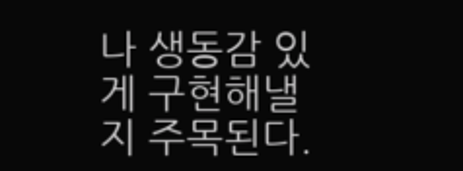나 생동감 있게 구현해낼지 주목된다.